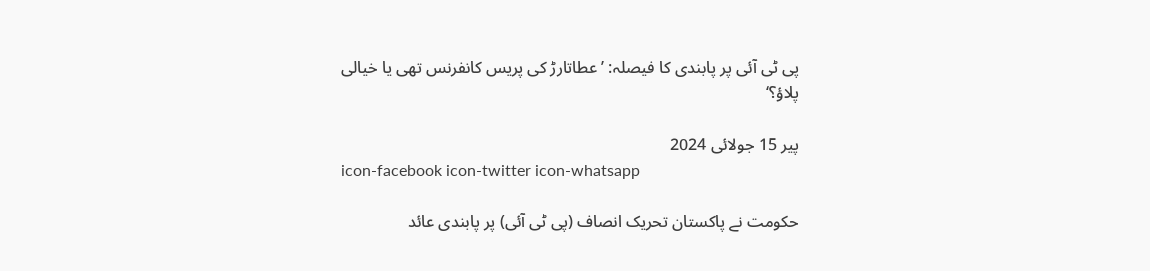پی ٹی آئی پر پابندی کا فیصلہ: ’عطاتارڑ کی پریس کانفرنس تھی یا خیالی پلاؤ؟‘

پیر 15 جولائی 2024
icon-facebook icon-twitter icon-whatsapp

حکومت نے پاکستان تحریک انصاف (پی ٹی آئی) پر پابندی عائد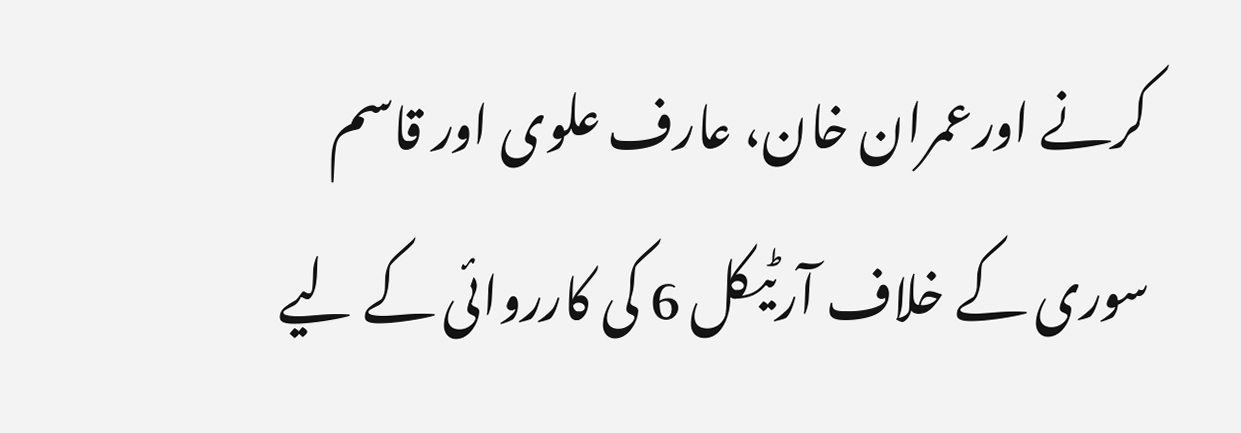کرنے اورعمران خان، عارف علوی اور قاسم سوری کے خلاف آرٹیکل 6 کی کارروائی کے لیے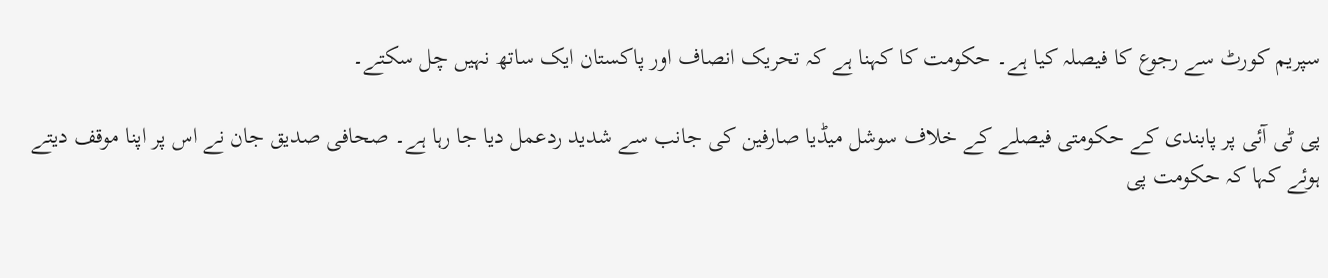سپریم کورٹ سے رجوع کا فیصلہ کیا ہے۔ حکومت کا کہنا ہے کہ تحریک انصاف اور پاکستان ایک ساتھ نہیں چل سکتے۔

پی ٹی آئی پر پابندی کے حکومتی فیصلے کے خلاف سوشل میڈیا صارفین کی جانب سے شدید ردعمل دیا جا رہا ہے۔ صحافی صدیق جان نے اس پر اپنا موقف دیتے ہوئے کہا کہ حکومت پی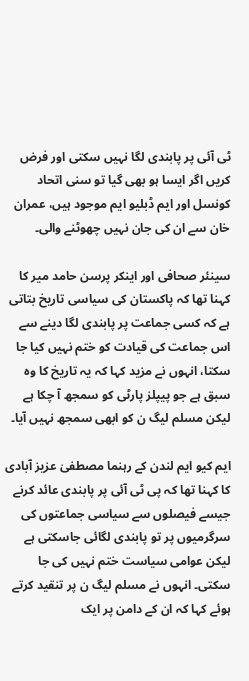ٹی آئی پر پابندی لگا نہیں سکتی اور فرض کریں اگر ایسا ہو بھی گیا تو سنی اتحاد کونسل اور ایم ڈبلیو ایم موجود ہیں، عمران خان سے ان کی جان نہیں چھوٹنے والی۔

سینئر صحافی اور اینکر پرسن حامد میر کا کہنا تھا کہ پاکستان کی سیاسی تاریخ بتاتی ہے کہ کسی جماعت پر پابندی لگا دینے سے اس جماعت کی قیادت کو ختم نہیں کیا جا سکتا، انہوں نے مزید کہا کہ یہ تاریخ کا وہ سبق ہے جو پیپلز پارٹی کو سمجھ آ چکا ہے لیکن مسلم لیگ ن کو ابھی سمجھ نہیں آیا۔

ایم کیو ایم لندن کے رہنما مصطفیٰ عزیز آبادی کا کہنا تھا کہ پی ٹی آئی پر پابندی عائد کرنے جیسے فیصلوں سے سیاسی جماعتوں کی سرگرمیوں پر تو پابندی لگائی جاسکتی ہے لیکن عوامی سیاست ختم نہیں کی جا سکتی۔ انہوں نے مسلم لیگ ن پر تنقید کرتے ہوئے کہا کہ ان کے دامن پر ایک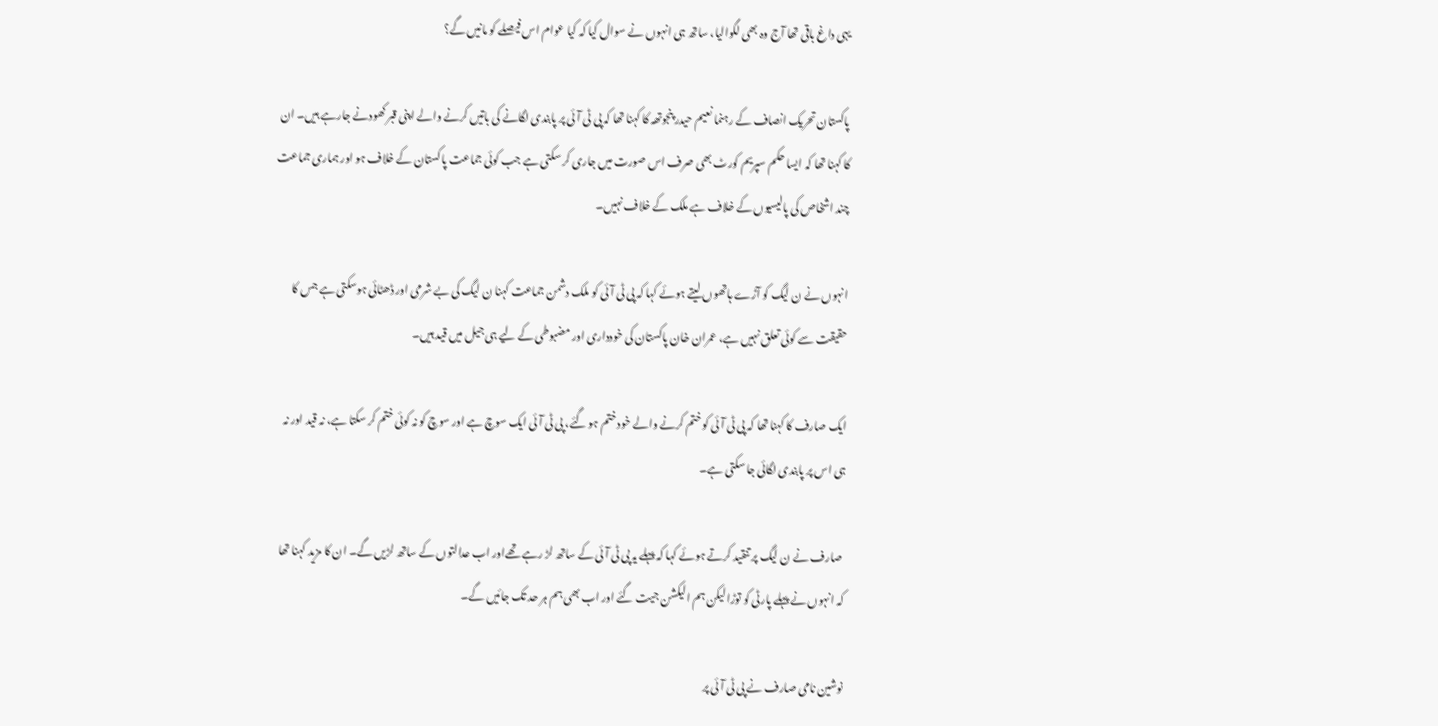یہی داغ باقی تھا آج وہ بھی لگوالیا، ساتھ ہی انہوں نے سوال کیا کہ کیا عوام اس فیصلے کو مانیں گے؟

پاکستان تحریک انصاف کے رہنما نعیم حیدر پنجوتھہ کا کہنا تھا کہ پی ٹی آئی پر پابندی لگانے کی باتیں کرنے والے اپنی قبر کھودنے جارہے ہیں۔ ان کا کہنا تھا کہ ایسا حکم سپریم کورٹ بھی صرف اس صورت میں جاری کر سکتی ہے جب کوئی جماعت پاکستان کے خلاف ہو اور ہماری جماعت چند اشخاص کی پالیسیوں کے خلاف ہے ملک کے خلاف نہیں۔

انہوں نے ن لیگ کو آڑے ہاتھوں لیتے ہوئے کہا کہ پی ٹی آئی کو ملک دشمن جماعت کہنا ن لیگ کی بے شرمی اور ڈھٹائی ہوسکتی ہے جس کا حقیقت سے کوئی تعلق نہیں ہے، عمران خان پاکستان کی خودداری اور مضبوطی کے لیے ہی جیل میں قید ہیں۔

ایک صارف کا کہنا تھا کہ پی ٹی آئی کو ختم کرنے والے خود ختم ہو گئے، پی ٹی آئی ایک سوچ ہے اور سوچ کو نہ کوئی ختم کر سکتا ہے، نہ قید اور نہ ہی اس پر پابندی لگائی جا سکتی ہے۔

 صارف نے ن لیگ پر تنقید کرتے ہوئے کہا کہ پہلے یہ پی ٹی آئی کے ساتھ لڑ رہے تھےاور اب عدالتوں کے ساتھ لڑیں گے۔ ان کا مزید کہنا تھا کہ انہوں نے پہلے پارٹی کو توڑا لیکن ہم الیکشن جیت گئے اور اب بھی ہم ہر حد تک جائیں گے۔

نوشین نامی صارف نے پی ٹی آئی پر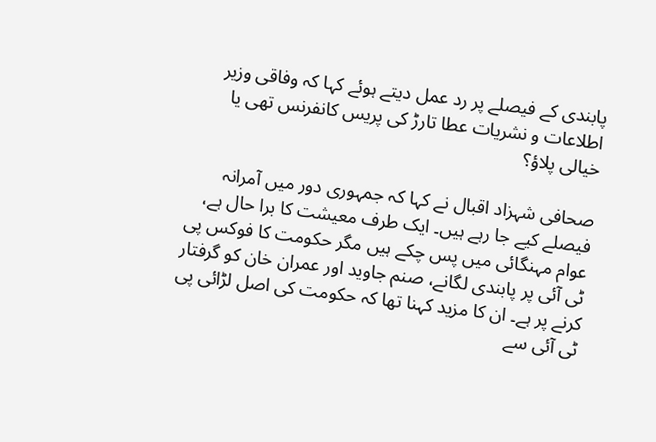پابندی کے فیصلے پر رد عمل دیتے ہوئے کہا کہ وفاقی وزیر اطلاعات و نشریات عطا تارڑ کی پریس کانفرنس تھی یا خیالی پلاؤ؟

صحافی شہزاد اقبال نے کہا کہ جمہوری دور میں آمرانہ فیصلے کیے جا رہے ہیں۔ ایک طرف معیشت کا برا حال ہے، عوام مہنگائی میں پس چکے ہیں مگر حکومت کا فوکس پی ٹی آئی پر پابندی لگانے، صنم جاوید اور عمران خان کو گرفتار کرنے پر ہے۔ ان کا مزید کہنا تھا کہ حکومت کی اصل لڑائی پی ٹی آئی سے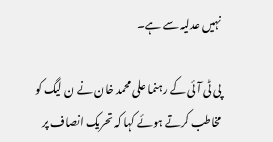نہیں عدلیہ سے ہے۔

پی ٹی آئی کے رہنما علی محمد خان نے ن لیگ کو مخاطب کرتے ہوئے کہا کہ تحریک انصاف پر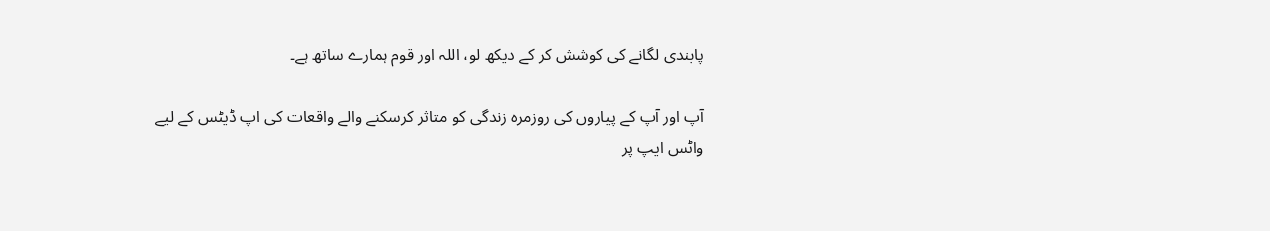پابندی لگانے کی کوشش کر کے دیکھ لو، اللہ اور قوم ہمارے ساتھ ہے۔

آپ اور آپ کے پیاروں کی روزمرہ زندگی کو متاثر کرسکنے والے واقعات کی اپ ڈیٹس کے لیے واٹس ایپ پر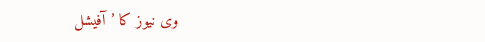وی نیوز کا ’آفیشل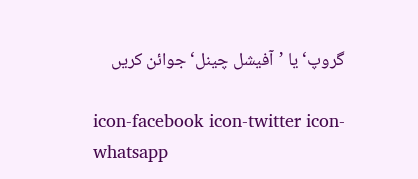گروپ‘ یا ’آفیشل چینل‘ جوائن کریں

icon-facebook icon-twitter icon-whatsapp